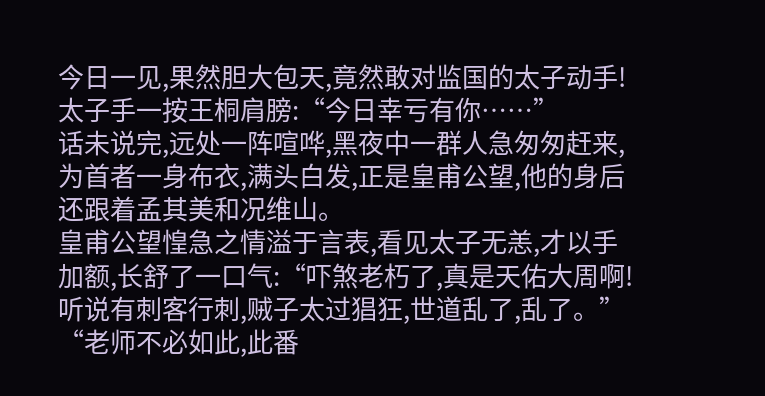今日一见,果然胆大包天,竟然敢对监国的太子动手!
太子手一按王桐肩膀:“今日幸亏有你……”
话未说完,远处一阵喧哗,黑夜中一群人急匆匆赶来,为首者一身布衣,满头白发,正是皇甫公望,他的身后还跟着孟其美和况维山。
皇甫公望惶急之情溢于言表,看见太子无恙,才以手加额,长舒了一口气:“吓煞老朽了,真是天佑大周啊!听说有刺客行刺,贼子太过猖狂,世道乱了,乱了。”
“老师不必如此,此番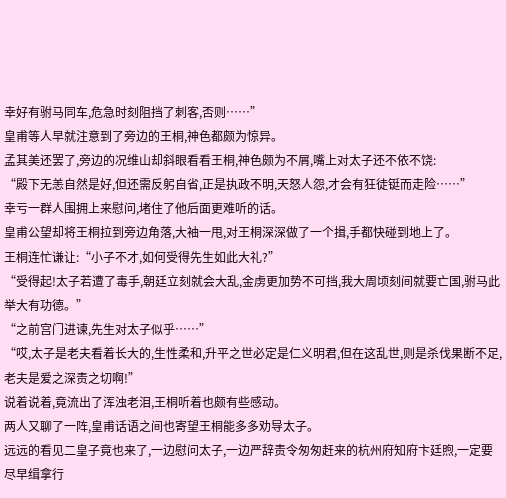幸好有驸马同车,危急时刻阻挡了刺客,否则……”
皇甫等人早就注意到了旁边的王桐,神色都颇为惊异。
孟其美还罢了,旁边的况维山却斜眼看看王桐,神色颇为不屑,嘴上对太子还不依不饶:
“殿下无恙自然是好,但还需反躬自省,正是执政不明,天怒人怨,才会有狂徒铤而走险……”
幸亏一群人围拥上来慰问,堵住了他后面更难听的话。
皇甫公望却将王桐拉到旁边角落,大袖一甩,对王桐深深做了一个揖,手都快碰到地上了。
王桐连忙谦让:“小子不才,如何受得先生如此大礼?”
“受得起!太子若遭了毒手,朝廷立刻就会大乱,金虏更加势不可挡,我大周顷刻间就要亡国,驸马此举大有功德。”
“之前宫门进谏,先生对太子似乎……”
“哎,太子是老夫看着长大的,生性柔和,升平之世必定是仁义明君,但在这乱世,则是杀伐果断不足,老夫是爱之深责之切啊!”
说着说着,竟流出了浑浊老泪,王桐听着也颇有些感动。
两人又聊了一阵,皇甫话语之间也寄望王桐能多多劝导太子。
远远的看见二皇子竟也来了,一边慰问太子,一边严辞责令匆匆赶来的杭州府知府卞廷煦,一定要尽早缉拿行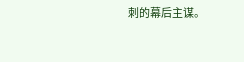刺的幕后主谋。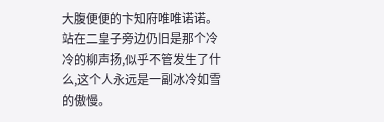大腹便便的卞知府唯唯诺诺。
站在二皇子旁边仍旧是那个冷冷的柳声扬,似乎不管发生了什么,这个人永远是一副冰冷如雪的傲慢。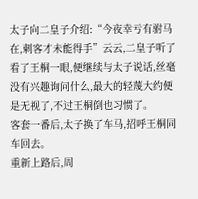太子向二皇子介绍:“今夜幸亏有驸马在,刺客才未能得手”云云,二皇子听了看了王桐一眼,便继续与太子说话,丝毫没有兴趣询问什么,最大的轻蔑大约便是无视了,不过王桐倒也习惯了。
客套一番后,太子换了车马,招呼王桐同车回去。
重新上路后,周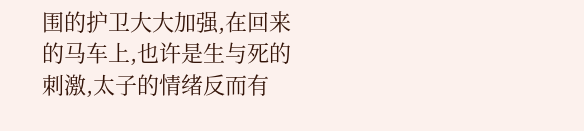围的护卫大大加强,在回来的马车上,也许是生与死的刺激,太子的情绪反而有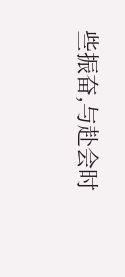些振奋,与赴会时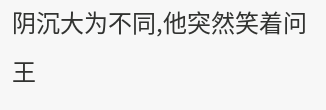阴沉大为不同,他突然笑着问王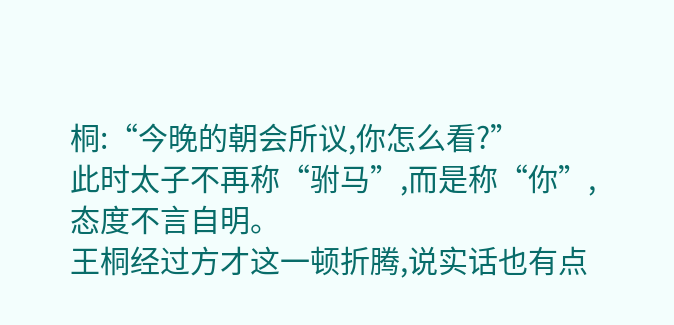桐:“今晚的朝会所议,你怎么看?”
此时太子不再称“驸马”,而是称“你”,态度不言自明。
王桐经过方才这一顿折腾,说实话也有点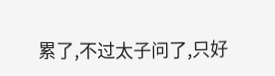累了,不过太子问了,只好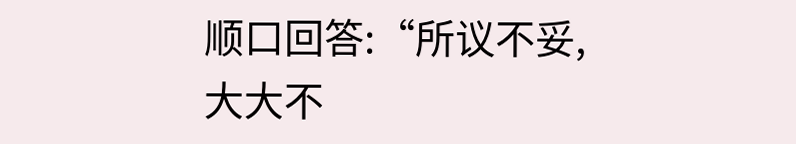顺口回答:“所议不妥,大大不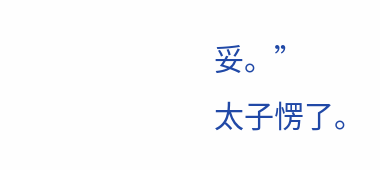妥。”
太子愣了。